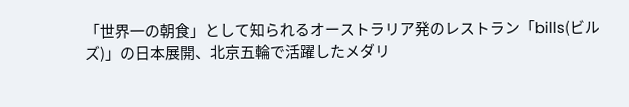「世界一の朝食」として知られるオーストラリア発のレストラン「bills(ビルズ)」の日本展開、北京五輪で活躍したメダリ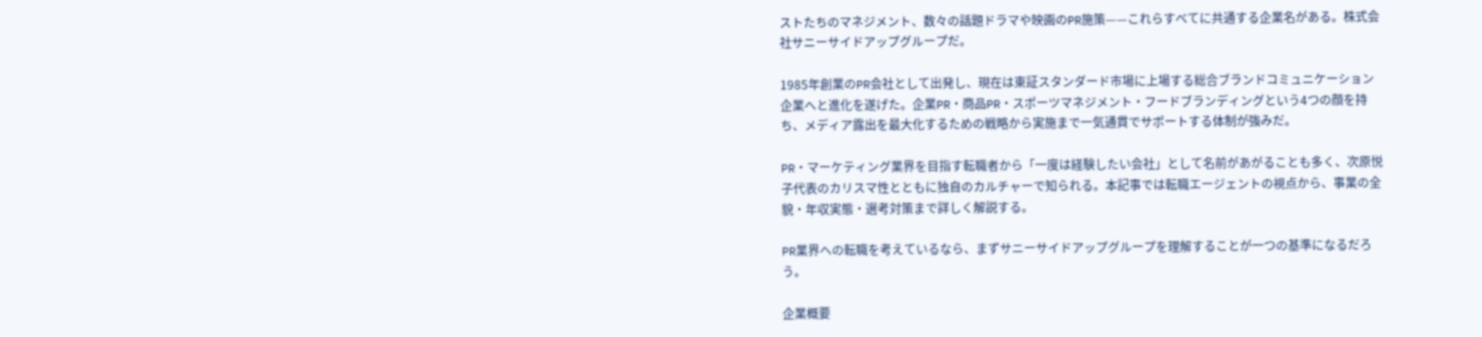ストたちのマネジメント、数々の話題ドラマや映画のPR施策——これらすべてに共通する企業名がある。株式会社サニーサイドアップグループだ。

1985年創業のPR会社として出発し、現在は東証スタンダード市場に上場する総合ブランドコミュニケーション企業へと進化を遂げた。企業PR・商品PR・スポーツマネジメント・フードブランディングという4つの顔を持ち、メディア露出を最大化するための戦略から実施まで一気通貫でサポートする体制が強みだ。

PR・マーケティング業界を目指す転職者から「一度は経験したい会社」として名前があがることも多く、次原悦子代表のカリスマ性とともに独自のカルチャーで知られる。本記事では転職エージェントの視点から、事業の全貌・年収実態・選考対策まで詳しく解説する。

PR業界への転職を考えているなら、まずサニーサイドアップグループを理解することが一つの基準になるだろう。

企業概要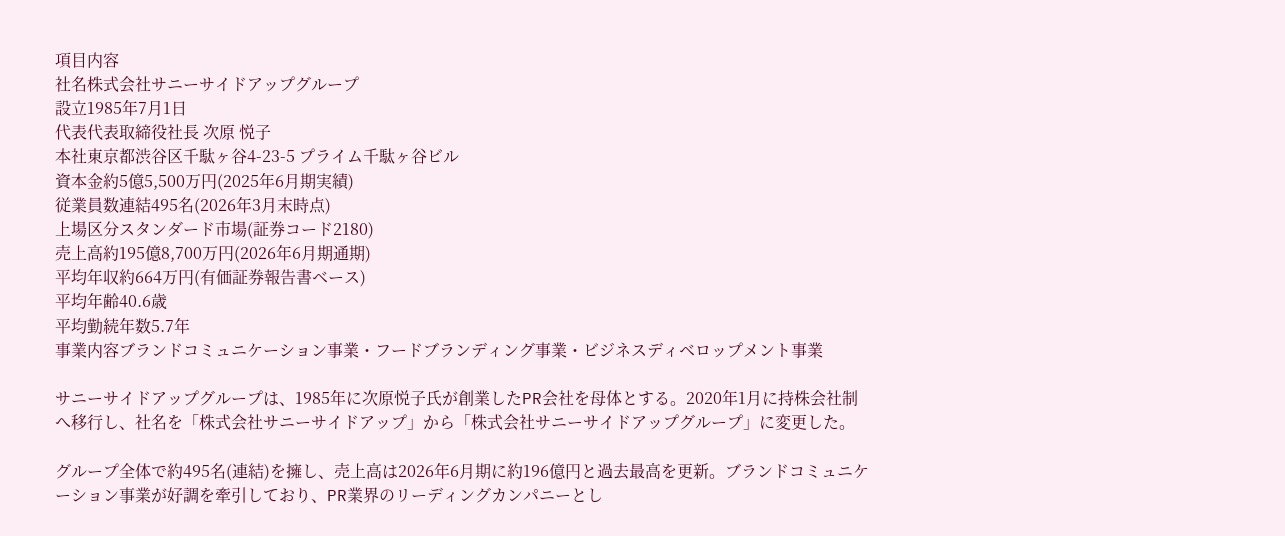項目内容
社名株式会社サニーサイドアップグループ
設立1985年7月1日
代表代表取締役社長 次原 悦子
本社東京都渋谷区千駄ヶ谷4-23-5 プライム千駄ヶ谷ビル
資本金約5億5,500万円(2025年6月期実績)
従業員数連結495名(2026年3月末時点)
上場区分スタンダード市場(証券コード2180)
売上高約195億8,700万円(2026年6月期通期)
平均年収約664万円(有価証券報告書ベース)
平均年齢40.6歳
平均勤続年数5.7年
事業内容ブランドコミュニケーション事業・フードブランディング事業・ビジネスディベロップメント事業

サニーサイドアップグループは、1985年に次原悦子氏が創業したPR会社を母体とする。2020年1月に持株会社制へ移行し、社名を「株式会社サニーサイドアップ」から「株式会社サニーサイドアップグループ」に変更した。

グループ全体で約495名(連結)を擁し、売上高は2026年6月期に約196億円と過去最高を更新。ブランドコミュニケーション事業が好調を牽引しており、PR業界のリーディングカンパニーとし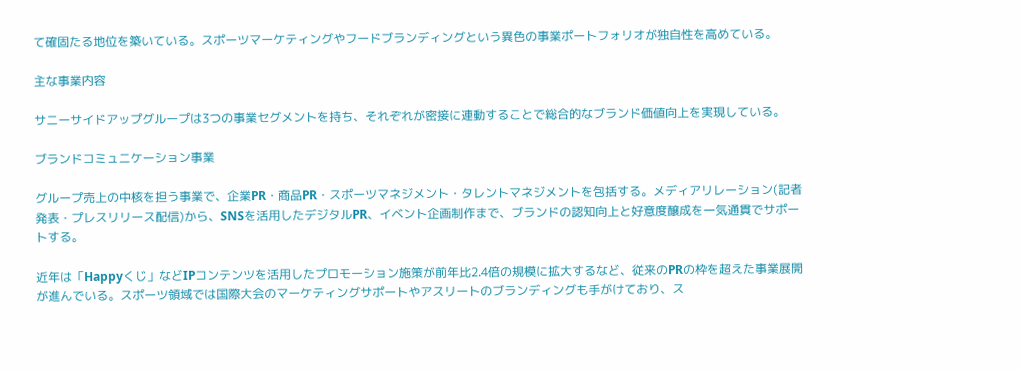て確固たる地位を築いている。スポーツマーケティングやフードブランディングという異色の事業ポートフォリオが独自性を高めている。

主な事業内容

サニーサイドアップグループは3つの事業セグメントを持ち、それぞれが密接に連動することで総合的なブランド価値向上を実現している。

ブランドコミュニケーション事業

グループ売上の中核を担う事業で、企業PR・商品PR・スポーツマネジメント・タレントマネジメントを包括する。メディアリレーション(記者発表・プレスリリース配信)から、SNSを活用したデジタルPR、イベント企画制作まで、ブランドの認知向上と好意度醸成を一気通貫でサポートする。

近年は「Happyくじ」などIPコンテンツを活用したプロモーション施策が前年比2.4倍の規模に拡大するなど、従来のPRの枠を超えた事業展開が進んでいる。スポーツ領域では国際大会のマーケティングサポートやアスリートのブランディングも手がけており、ス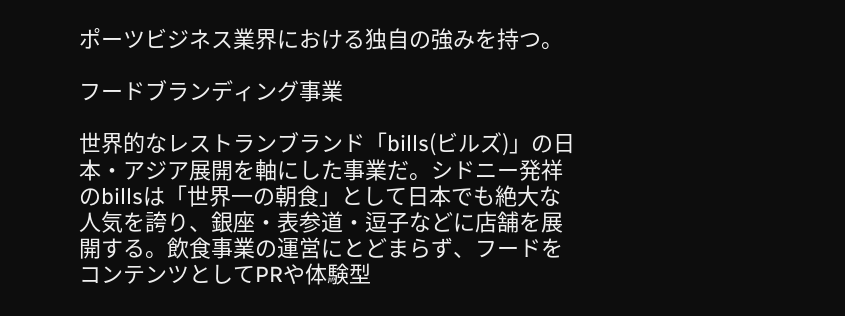ポーツビジネス業界における独自の強みを持つ。

フードブランディング事業

世界的なレストランブランド「bills(ビルズ)」の日本・アジア展開を軸にした事業だ。シドニー発祥のbillsは「世界一の朝食」として日本でも絶大な人気を誇り、銀座・表参道・逗子などに店舗を展開する。飲食事業の運営にとどまらず、フードをコンテンツとしてPRや体験型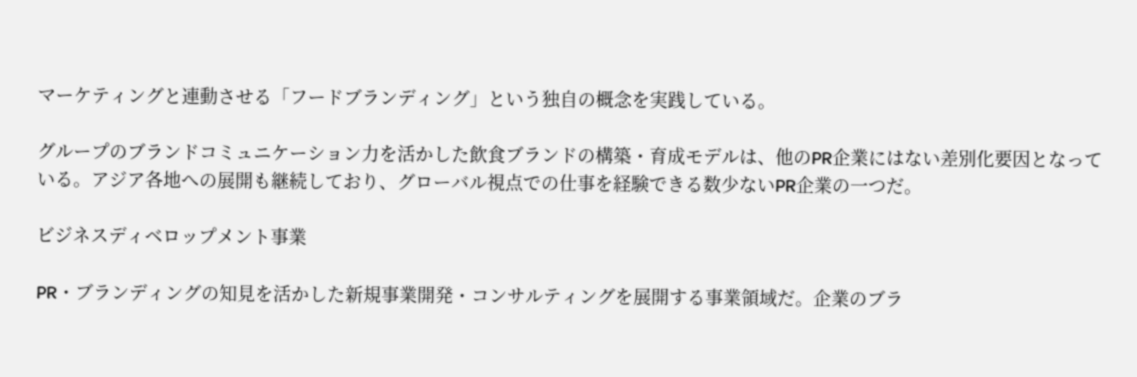マーケティングと連動させる「フードブランディング」という独自の概念を実践している。

グループのブランドコミュニケーション力を活かした飲食ブランドの構築・育成モデルは、他のPR企業にはない差別化要因となっている。アジア各地への展開も継続しており、グローバル視点での仕事を経験できる数少ないPR企業の一つだ。

ビジネスディベロップメント事業

PR・ブランディングの知見を活かした新規事業開発・コンサルティングを展開する事業領域だ。企業のブラ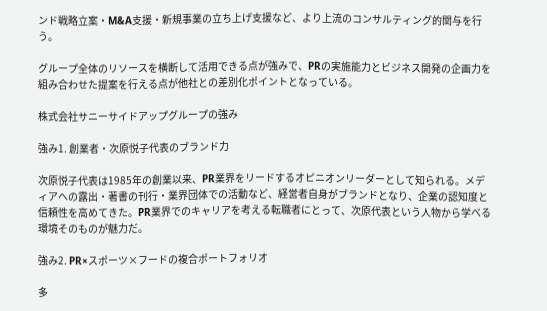ンド戦略立案・M&A支援・新規事業の立ち上げ支援など、より上流のコンサルティング的関与を行う。

グループ全体のリソースを横断して活用できる点が強みで、PRの実施能力とビジネス開発の企画力を組み合わせた提案を行える点が他社との差別化ポイントとなっている。

株式会社サニーサイドアップグループの強み

強み1. 創業者・次原悦子代表のブランド力

次原悦子代表は1985年の創業以来、PR業界をリードするオピニオンリーダーとして知られる。メディアへの露出・著書の刊行・業界団体での活動など、経営者自身がブランドとなり、企業の認知度と信頼性を高めてきた。PR業界でのキャリアを考える転職者にとって、次原代表という人物から学べる環境そのものが魅力だ。

強み2. PR×スポーツ×フードの複合ポートフォリオ

多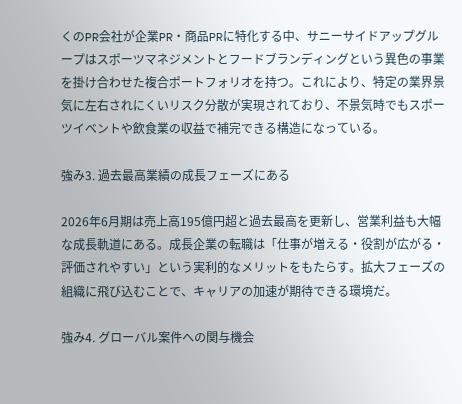くのPR会社が企業PR・商品PRに特化する中、サニーサイドアップグループはスポーツマネジメントとフードブランディングという異色の事業を掛け合わせた複合ポートフォリオを持つ。これにより、特定の業界景気に左右されにくいリスク分散が実現されており、不景気時でもスポーツイベントや飲食業の収益で補完できる構造になっている。

強み3. 過去最高業績の成長フェーズにある

2026年6月期は売上高195億円超と過去最高を更新し、営業利益も大幅な成長軌道にある。成長企業の転職は「仕事が増える・役割が広がる・評価されやすい」という実利的なメリットをもたらす。拡大フェーズの組織に飛び込むことで、キャリアの加速が期待できる環境だ。

強み4. グローバル案件への関与機会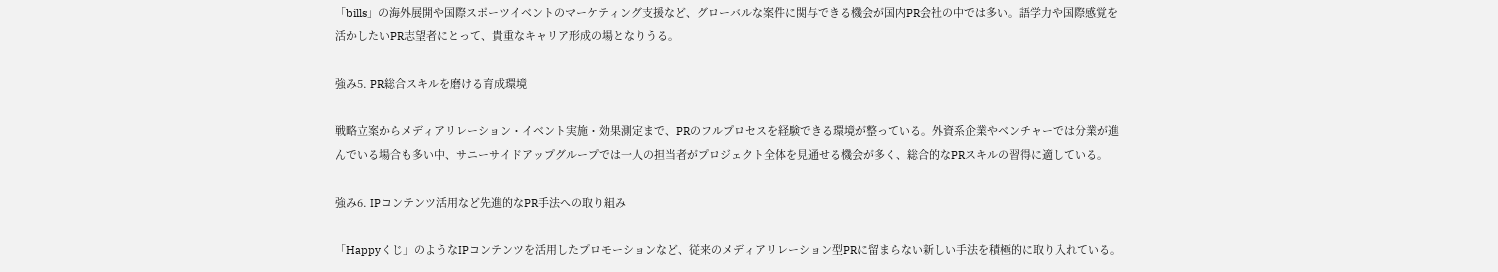「bills」の海外展開や国際スポーツイベントのマーケティング支援など、グローバルな案件に関与できる機会が国内PR会社の中では多い。語学力や国際感覚を活かしたいPR志望者にとって、貴重なキャリア形成の場となりうる。

強み5. PR総合スキルを磨ける育成環境

戦略立案からメディアリレーション・イベント実施・効果測定まで、PRのフルプロセスを経験できる環境が整っている。外資系企業やベンチャーでは分業が進んでいる場合も多い中、サニーサイドアップグループでは一人の担当者がプロジェクト全体を見通せる機会が多く、総合的なPRスキルの習得に適している。

強み6. IPコンテンツ活用など先進的なPR手法への取り組み

「Happyくじ」のようなIPコンテンツを活用したプロモーションなど、従来のメディアリレーション型PRに留まらない新しい手法を積極的に取り入れている。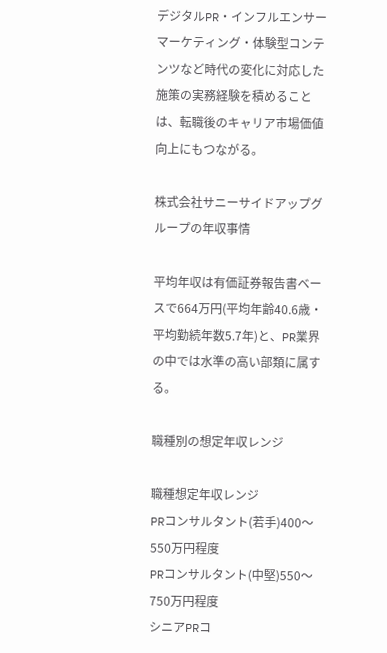デジタルPR・インフルエンサーマーケティング・体験型コンテンツなど時代の変化に対応した施策の実務経験を積めることは、転職後のキャリア市場価値向上にもつながる。

株式会社サニーサイドアップグループの年収事情

平均年収は有価証券報告書ベースで664万円(平均年齢40.6歳・平均勤続年数5.7年)と、PR業界の中では水準の高い部類に属する。

職種別の想定年収レンジ

職種想定年収レンジ
PRコンサルタント(若手)400〜550万円程度
PRコンサルタント(中堅)550〜750万円程度
シニアPRコ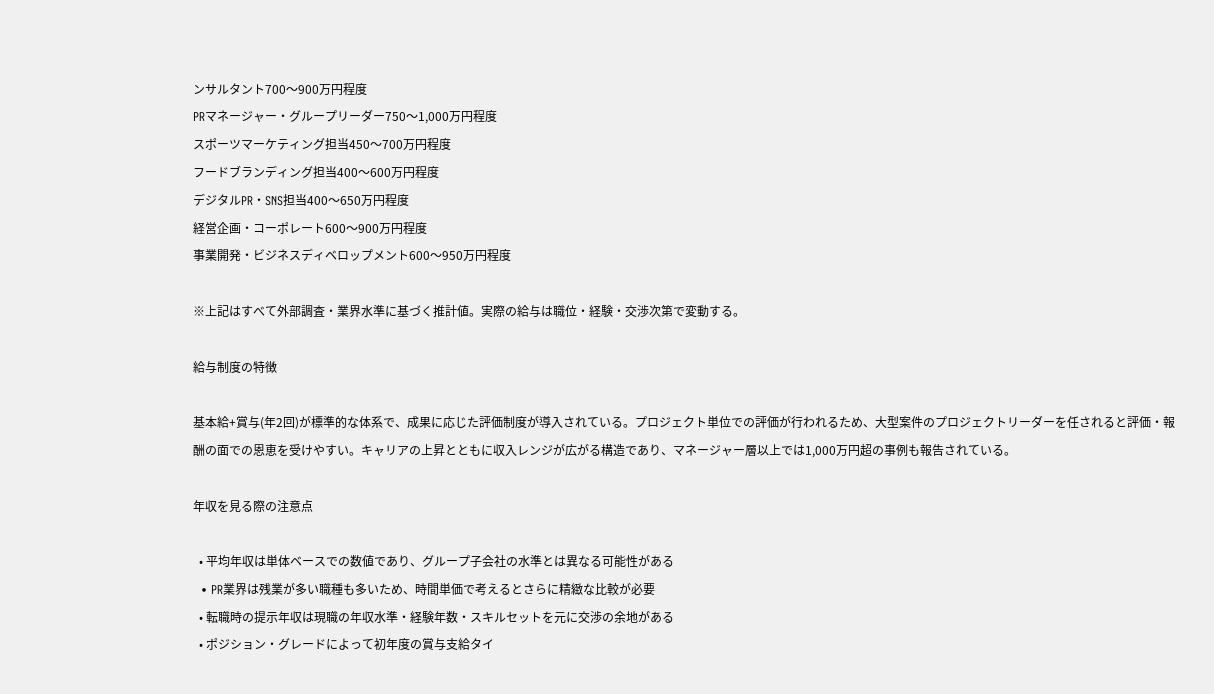ンサルタント700〜900万円程度
PRマネージャー・グループリーダー750〜1,000万円程度
スポーツマーケティング担当450〜700万円程度
フードブランディング担当400〜600万円程度
デジタルPR・SNS担当400〜650万円程度
経営企画・コーポレート600〜900万円程度
事業開発・ビジネスディベロップメント600〜950万円程度

※上記はすべて外部調査・業界水準に基づく推計値。実際の給与は職位・経験・交渉次第で変動する。

給与制度の特徴

基本給+賞与(年2回)が標準的な体系で、成果に応じた評価制度が導入されている。プロジェクト単位での評価が行われるため、大型案件のプロジェクトリーダーを任されると評価・報酬の面での恩恵を受けやすい。キャリアの上昇とともに収入レンジが広がる構造であり、マネージャー層以上では1,000万円超の事例も報告されている。

年収を見る際の注意点

  • 平均年収は単体ベースでの数値であり、グループ子会社の水準とは異なる可能性がある
  • PR業界は残業が多い職種も多いため、時間単価で考えるとさらに精緻な比較が必要
  • 転職時の提示年収は現職の年収水準・経験年数・スキルセットを元に交渉の余地がある
  • ポジション・グレードによって初年度の賞与支給タイ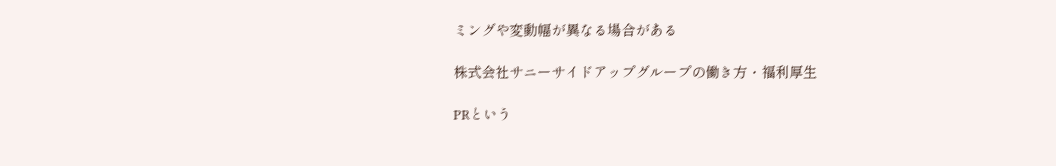ミングや変動幅が異なる場合がある

株式会社サニーサイドアップグループの働き方・福利厚生

PRという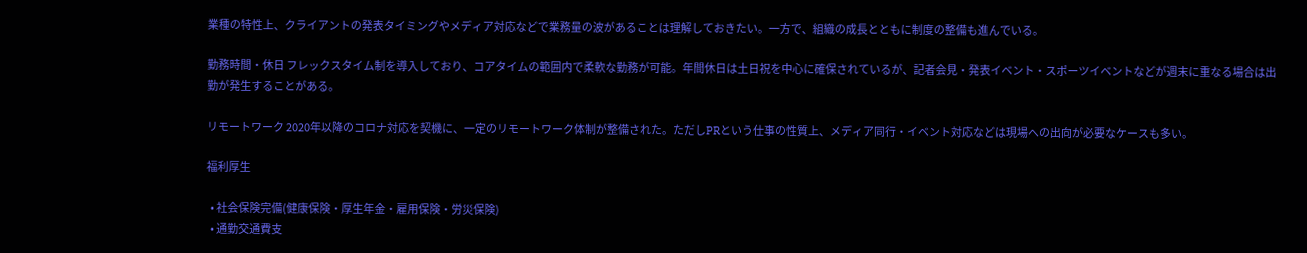業種の特性上、クライアントの発表タイミングやメディア対応などで業務量の波があることは理解しておきたい。一方で、組織の成長とともに制度の整備も進んでいる。

勤務時間・休日 フレックスタイム制を導入しており、コアタイムの範囲内で柔軟な勤務が可能。年間休日は土日祝を中心に確保されているが、記者会見・発表イベント・スポーツイベントなどが週末に重なる場合は出勤が発生することがある。

リモートワーク 2020年以降のコロナ対応を契機に、一定のリモートワーク体制が整備された。ただしPRという仕事の性質上、メディア同行・イベント対応などは現場への出向が必要なケースも多い。

福利厚生

  • 社会保険完備(健康保険・厚生年金・雇用保険・労災保険)
  • 通勤交通費支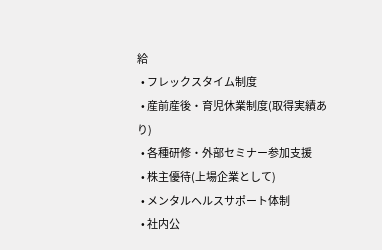給
  • フレックスタイム制度
  • 産前産後・育児休業制度(取得実績あり)
  • 各種研修・外部セミナー参加支援
  • 株主優待(上場企業として)
  • メンタルヘルスサポート体制
  • 社内公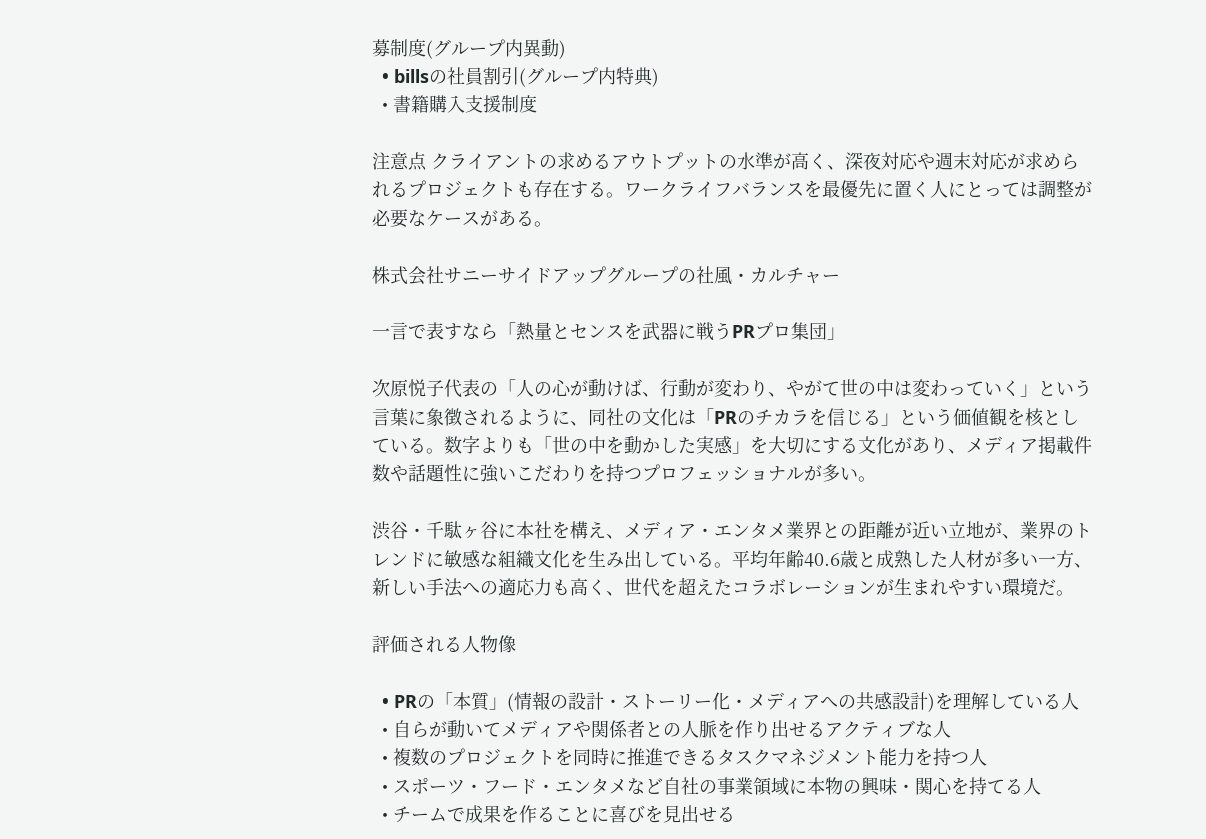募制度(グループ内異動)
  • billsの社員割引(グループ内特典)
  • 書籍購入支援制度

注意点 クライアントの求めるアウトプットの水準が高く、深夜対応や週末対応が求められるプロジェクトも存在する。ワークライフバランスを最優先に置く人にとっては調整が必要なケースがある。

株式会社サニーサイドアップグループの社風・カルチャー

一言で表すなら「熱量とセンスを武器に戦うPRプロ集団」

次原悦子代表の「人の心が動けば、行動が変わり、やがて世の中は変わっていく」という言葉に象徴されるように、同社の文化は「PRのチカラを信じる」という価値観を核としている。数字よりも「世の中を動かした実感」を大切にする文化があり、メディア掲載件数や話題性に強いこだわりを持つプロフェッショナルが多い。

渋谷・千駄ヶ谷に本社を構え、メディア・エンタメ業界との距離が近い立地が、業界のトレンドに敏感な組織文化を生み出している。平均年齢40.6歳と成熟した人材が多い一方、新しい手法への適応力も高く、世代を超えたコラボレーションが生まれやすい環境だ。

評価される人物像

  • PRの「本質」(情報の設計・ストーリー化・メディアへの共感設計)を理解している人
  • 自らが動いてメディアや関係者との人脈を作り出せるアクティブな人
  • 複数のプロジェクトを同時に推進できるタスクマネジメント能力を持つ人
  • スポーツ・フード・エンタメなど自社の事業領域に本物の興味・関心を持てる人
  • チームで成果を作ることに喜びを見出せる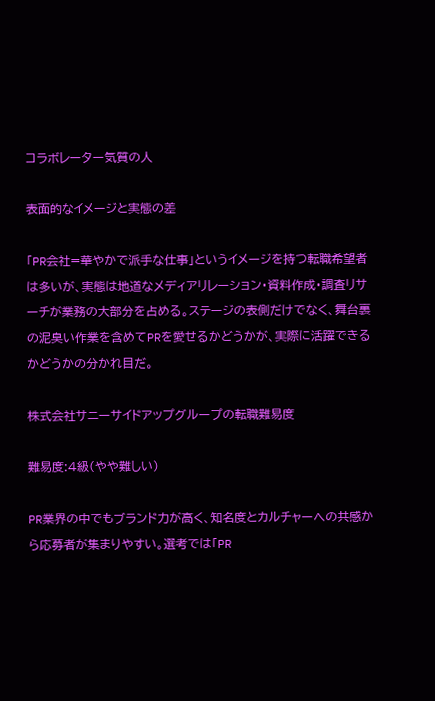コラボレーター気質の人

表面的なイメージと実態の差

「PR会社=華やかで派手な仕事」というイメージを持つ転職希望者は多いが、実態は地道なメディアリレーション・資料作成・調査リサーチが業務の大部分を占める。ステージの表側だけでなく、舞台裏の泥臭い作業を含めてPRを愛せるかどうかが、実際に活躍できるかどうかの分かれ目だ。

株式会社サニーサイドアップグループの転職難易度

難易度:4級(やや難しい)

PR業界の中でもブランド力が高く、知名度とカルチャーへの共感から応募者が集まりやすい。選考では「PR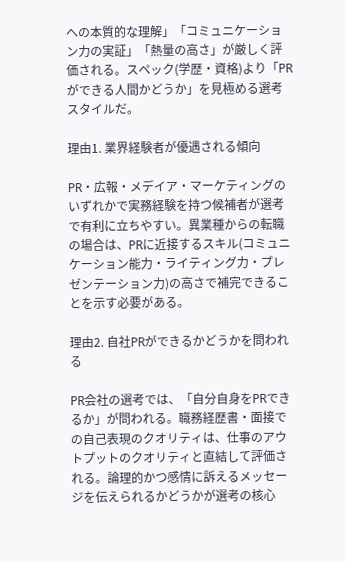への本質的な理解」「コミュニケーション力の実証」「熱量の高さ」が厳しく評価される。スペック(学歴・資格)より「PRができる人間かどうか」を見極める選考スタイルだ。

理由1. 業界経験者が優遇される傾向

PR・広報・メデイア・マーケティングのいずれかで実務経験を持つ候補者が選考で有利に立ちやすい。異業種からの転職の場合は、PRに近接するスキル(コミュニケーション能力・ライティング力・プレゼンテーション力)の高さで補完できることを示す必要がある。

理由2. 自社PRができるかどうかを問われる

PR会社の選考では、「自分自身をPRできるか」が問われる。職務経歴書・面接での自己表現のクオリティは、仕事のアウトプットのクオリティと直結して評価される。論理的かつ感情に訴えるメッセージを伝えられるかどうかが選考の核心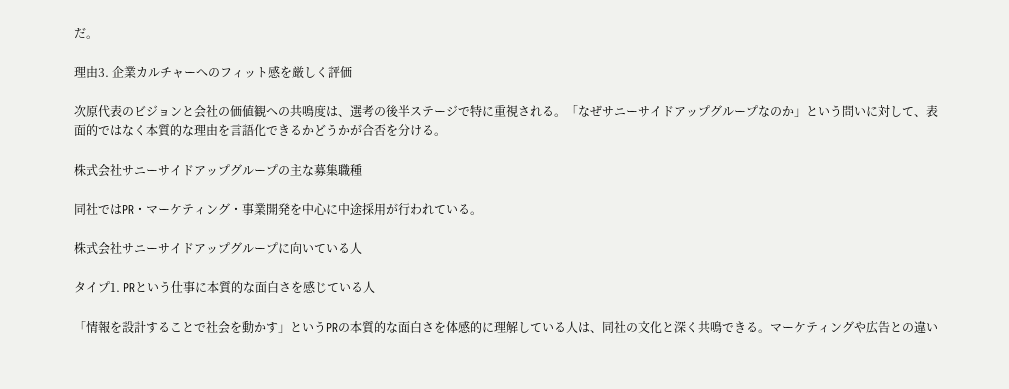だ。

理由3. 企業カルチャーへのフィット感を厳しく評価

次原代表のビジョンと会社の価値観への共鳴度は、選考の後半ステージで特に重視される。「なぜサニーサイドアップグループなのか」という問いに対して、表面的ではなく本質的な理由を言語化できるかどうかが合否を分ける。

株式会社サニーサイドアップグループの主な募集職種

同社ではPR・マーケティング・事業開発を中心に中途採用が行われている。

株式会社サニーサイドアップグループに向いている人

タイプ1. PRという仕事に本質的な面白さを感じている人

「情報を設計することで社会を動かす」というPRの本質的な面白さを体感的に理解している人は、同社の文化と深く共鳴できる。マーケティングや広告との違い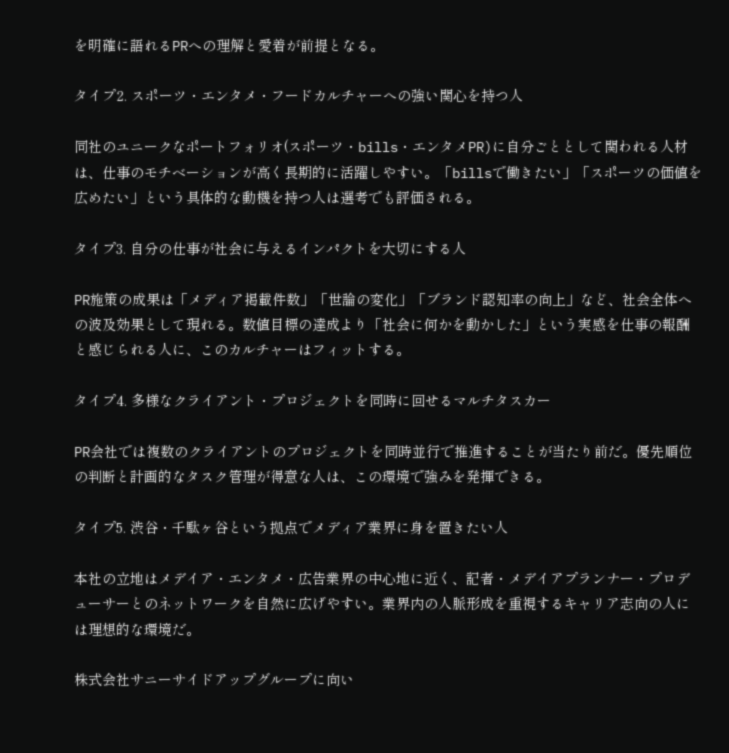を明確に語れるPRへの理解と愛着が前提となる。

タイプ2. スポーツ・エンタメ・フードカルチャーへの強い関心を持つ人

同社のユニークなポートフォリオ(スポーツ・bills・エンタメPR)に自分ごととして関われる人材は、仕事のモチベーションが高く長期的に活躍しやすい。「billsで働きたい」「スポーツの価値を広めたい」という具体的な動機を持つ人は選考でも評価される。

タイプ3. 自分の仕事が社会に与えるインパクトを大切にする人

PR施策の成果は「メディア掲載件数」「世論の変化」「ブランド認知率の向上」など、社会全体への波及効果として現れる。数値目標の達成より「社会に何かを動かした」という実感を仕事の報酬と感じられる人に、このカルチャーはフィットする。

タイプ4. 多様なクライアント・プロジェクトを同時に回せるマルチタスカー

PR会社では複数のクライアントのプロジェクトを同時並行で推進することが当たり前だ。優先順位の判断と計画的なタスク管理が得意な人は、この環境で強みを発揮できる。

タイプ5. 渋谷・千駄ヶ谷という拠点でメディア業界に身を置きたい人

本社の立地はメデイア・エンタメ・広告業界の中心地に近く、記者・メデイアプランナー・プロデューサーとのネットワークを自然に広げやすい。業界内の人脈形成を重視するキャリア志向の人には理想的な環境だ。

株式会社サニーサイドアップグループに向い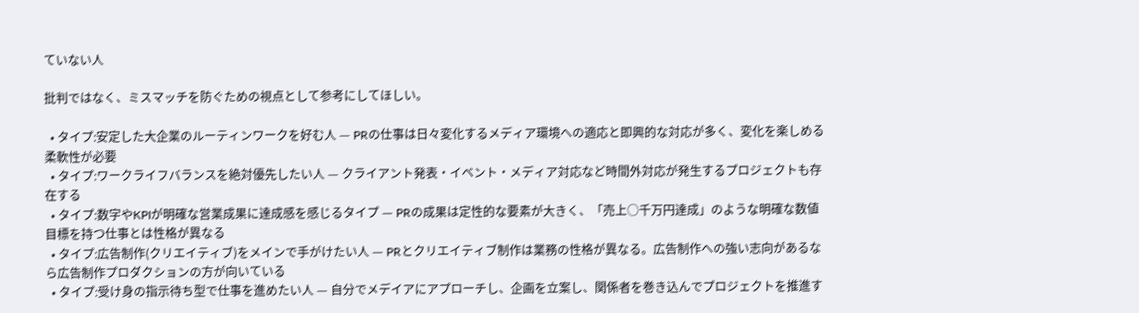ていない人

批判ではなく、ミスマッチを防ぐための視点として参考にしてほしい。

  • タイプ:安定した大企業のルーティンワークを好む人 — PRの仕事は日々変化するメディア環境への適応と即興的な対応が多く、変化を楽しめる柔軟性が必要
  • タイプ:ワークライフバランスを絶対優先したい人 — クライアント発表・イベント・メディア対応など時間外対応が発生するプロジェクトも存在する
  • タイプ:数字やKPIが明確な営業成果に達成感を感じるタイプ — PRの成果は定性的な要素が大きく、「売上○千万円達成」のような明確な数値目標を持つ仕事とは性格が異なる
  • タイプ:広告制作(クリエイティブ)をメインで手がけたい人 — PRとクリエイティブ制作は業務の性格が異なる。広告制作への強い志向があるなら広告制作プロダクションの方が向いている
  • タイプ:受け身の指示待ち型で仕事を進めたい人 — 自分でメデイアにアプローチし、企画を立案し、関係者を巻き込んでプロジェクトを推進す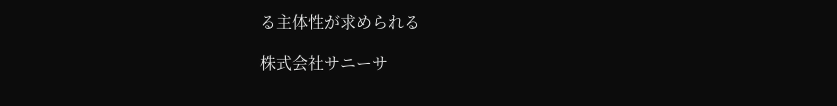る主体性が求められる

株式会社サニーサ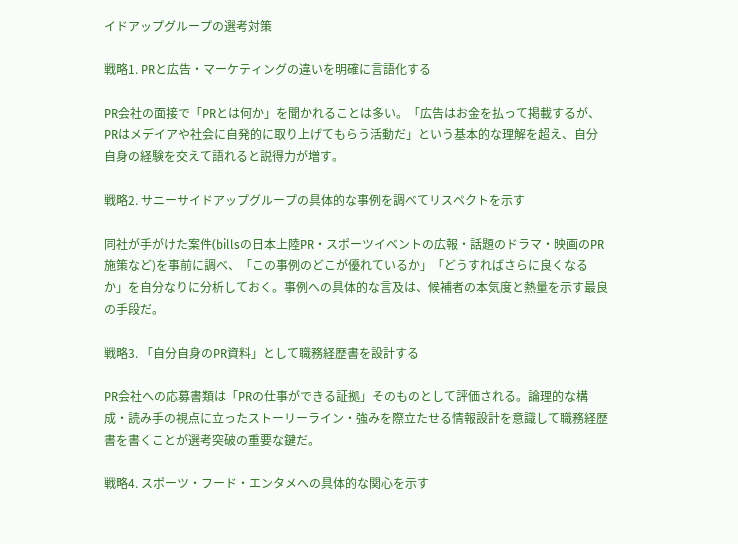イドアップグループの選考対策

戦略1. PRと広告・マーケティングの違いを明確に言語化する

PR会社の面接で「PRとは何か」を聞かれることは多い。「広告はお金を払って掲載するが、PRはメデイアや社会に自発的に取り上げてもらう活動だ」という基本的な理解を超え、自分自身の経験を交えて語れると説得力が増す。

戦略2. サニーサイドアップグループの具体的な事例を調べてリスペクトを示す

同社が手がけた案件(billsの日本上陸PR・スポーツイベントの広報・話題のドラマ・映画のPR施策など)を事前に調べ、「この事例のどこが優れているか」「どうすればさらに良くなるか」を自分なりに分析しておく。事例への具体的な言及は、候補者の本気度と熱量を示す最良の手段だ。

戦略3. 「自分自身のPR資料」として職務経歴書を設計する

PR会社への応募書類は「PRの仕事ができる証拠」そのものとして評価される。論理的な構成・読み手の視点に立ったストーリーライン・強みを際立たせる情報設計を意識して職務経歴書を書くことが選考突破の重要な鍵だ。

戦略4. スポーツ・フード・エンタメへの具体的な関心を示す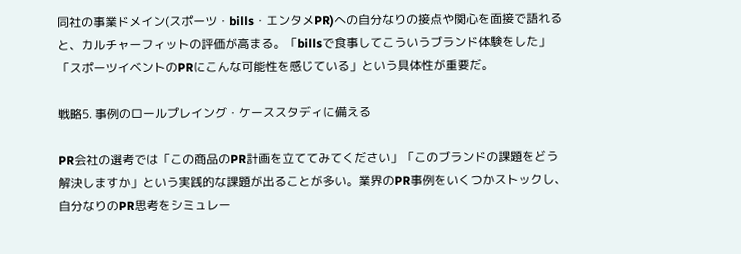同社の事業ドメイン(スポーツ・bills・エンタメPR)への自分なりの接点や関心を面接で語れると、カルチャーフィットの評価が高まる。「billsで食事してこういうブランド体験をした」「スポーツイベントのPRにこんな可能性を感じている」という具体性が重要だ。

戦略5. 事例のロールプレイング・ケーススタディに備える

PR会社の選考では「この商品のPR計画を立ててみてください」「このブランドの課題をどう解決しますか」という実践的な課題が出ることが多い。業界のPR事例をいくつかストックし、自分なりのPR思考をシミュレー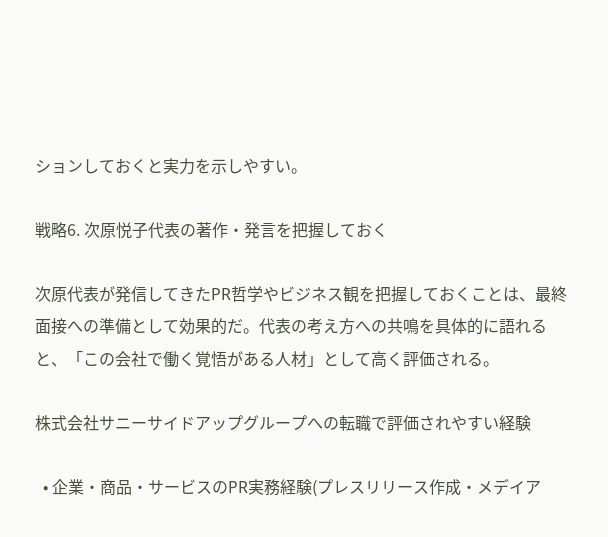ションしておくと実力を示しやすい。

戦略6. 次原悦子代表の著作・発言を把握しておく

次原代表が発信してきたPR哲学やビジネス観を把握しておくことは、最終面接への準備として効果的だ。代表の考え方への共鳴を具体的に語れると、「この会社で働く覚悟がある人材」として高く評価される。

株式会社サニーサイドアップグループへの転職で評価されやすい経験

  • 企業・商品・サービスのPR実務経験(プレスリリース作成・メデイア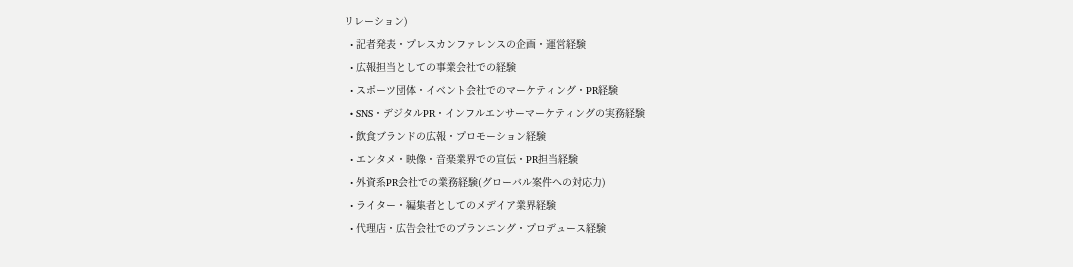リレーション)
  • 記者発表・プレスカンファレンスの企画・運営経験
  • 広報担当としての事業会社での経験
  • スポーツ団体・イベント会社でのマーケティング・PR経験
  • SNS・デジタルPR・インフルエンサーマーケティングの実務経験
  • 飲食ブランドの広報・プロモーション経験
  • エンタメ・映像・音楽業界での宣伝・PR担当経験
  • 外資系PR会社での業務経験(グローバル案件への対応力)
  • ライター・編集者としてのメデイア業界経験
  • 代理店・広告会社でのプランニング・プロデュース経験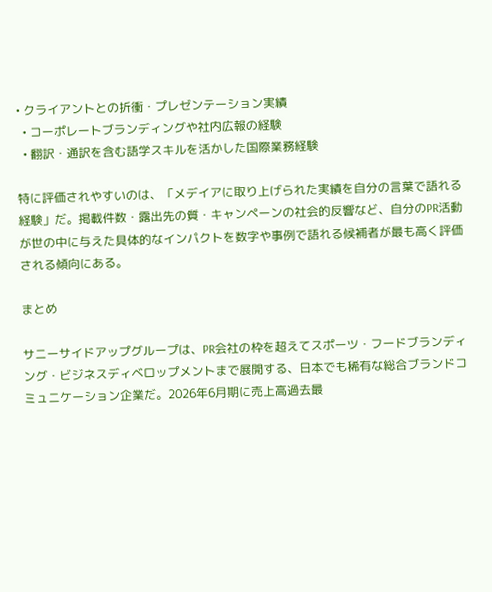• クライアントとの折衝・プレゼンテーション実績
  • コーポレートブランディングや社内広報の経験
  • 翻訳・通訳を含む語学スキルを活かした国際業務経験

特に評価されやすいのは、「メデイアに取り上げられた実績を自分の言葉で語れる経験」だ。掲載件数・露出先の質・キャンペーンの社会的反響など、自分のPR活動が世の中に与えた具体的なインパクトを数字や事例で語れる候補者が最も高く評価される傾向にある。

まとめ

サニーサイドアップグループは、PR会社の枠を超えてスポーツ・フードブランディング・ビジネスディベロップメントまで展開する、日本でも稀有な総合ブランドコミュニケーション企業だ。2026年6月期に売上高過去最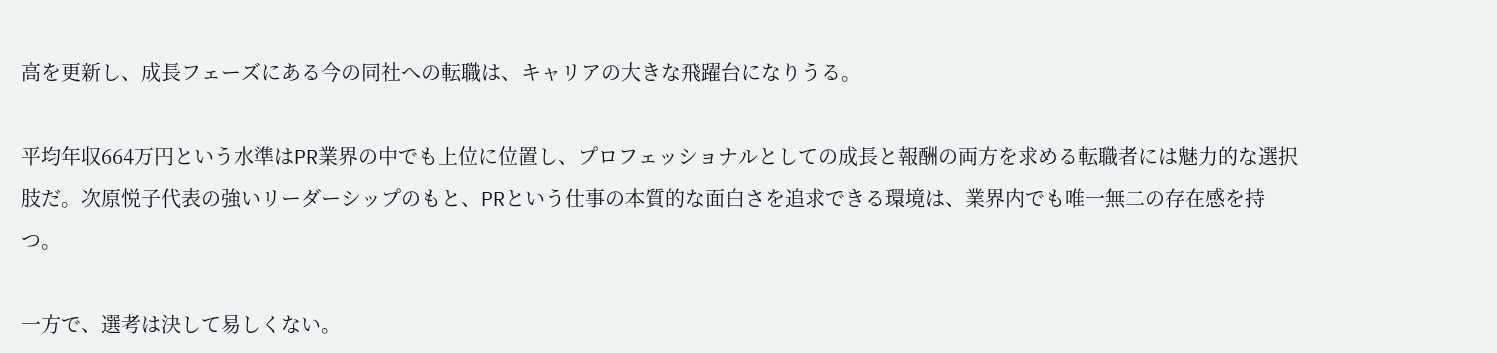高を更新し、成長フェーズにある今の同社への転職は、キャリアの大きな飛躍台になりうる。

平均年収664万円という水準はPR業界の中でも上位に位置し、プロフェッショナルとしての成長と報酬の両方を求める転職者には魅力的な選択肢だ。次原悦子代表の強いリーダーシップのもと、PRという仕事の本質的な面白さを追求できる環境は、業界内でも唯一無二の存在感を持つ。

一方で、選考は決して易しくない。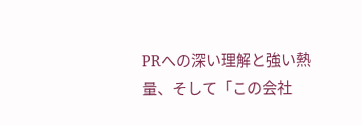PRへの深い理解と強い熱量、そして「この会社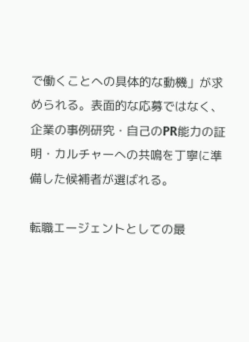で働くことへの具体的な動機」が求められる。表面的な応募ではなく、企業の事例研究・自己のPR能力の証明・カルチャーへの共鳴を丁寧に準備した候補者が選ばれる。

転職エージェントとしての最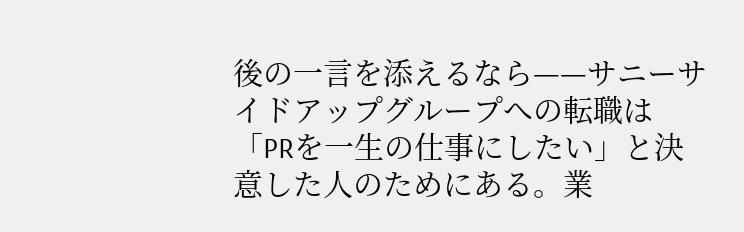後の一言を添えるなら——サニーサイドアップグループへの転職は「PRを一生の仕事にしたい」と決意した人のためにある。業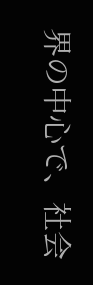界の中心で、社会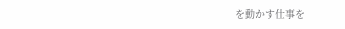を動かす仕事を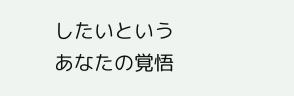したいというあなたの覚悟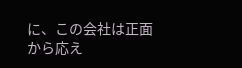に、この会社は正面から応え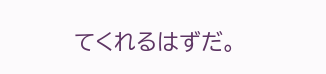てくれるはずだ。